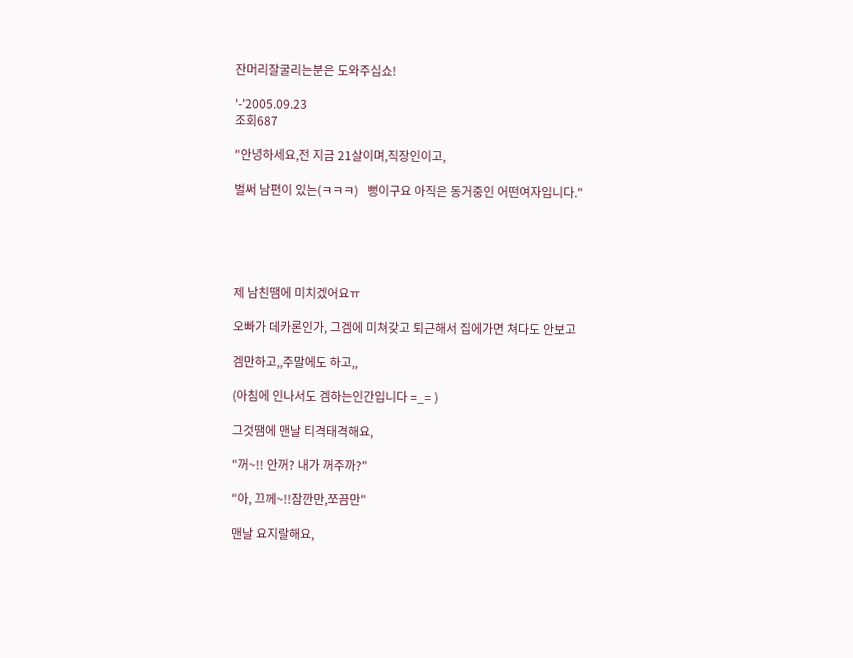잔머리잘굴리는분은 도와주십쇼!

'-'2005.09.23
조회687

"안녕하세요,전 지금 21살이며,직장인이고,

벌써 남편이 있는(ㅋㅋㅋ)   뻥이구요 아직은 동거중인 어떤여자입니다."





제 남친땜에 미치겠어요ㅠ

오빠가 데카론인가, 그겜에 미쳐갖고 퇴근해서 집에가면 쳐다도 안보고

겜만하고,,주말에도 하고,,

(아침에 인나서도 겜하는인간입니다 =_= )

그것땜에 맨날 티격태격해요,

"꺼~!! 안꺼? 내가 꺼주까?"

"아, 끄께~!!잠깐만,쪼끔만"

맨날 요지랄해요,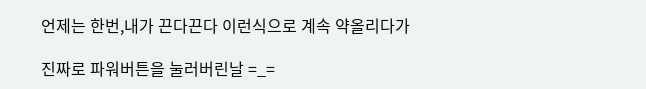언제는 한번,내가 끈다끈다 이런식으로 계속 약올리다가

진짜로 파워버튼을 눌러버린날 =_=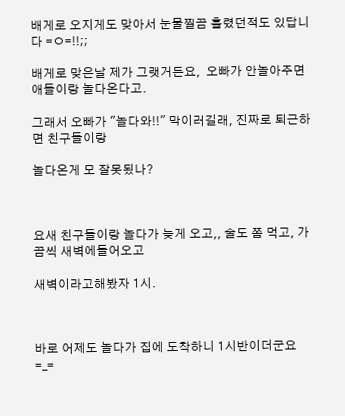배게로 오지게도 맞아서 눈물찔끔 흘렸던적도 있답니다 =ㅇ=!!;;

배게로 맞은날 제가 그랫거든요,  오빠가 안놀아주면 애들이랑 놀다온다고.

그래서 오빠가 "놀다와!!" 막이러길래, 진짜로 퇴근하면 친구들이랑

놀다온게 모 잘못됬나?



요새 친구들이랑 놀다가 늦게 오고,, 술도 쫌 먹고, 가끔씩 새벽에들어오고

새벽이라고해봤자 1시.



바로 어제도 놀다가 집에 도착하니 1시반이더군요 =_=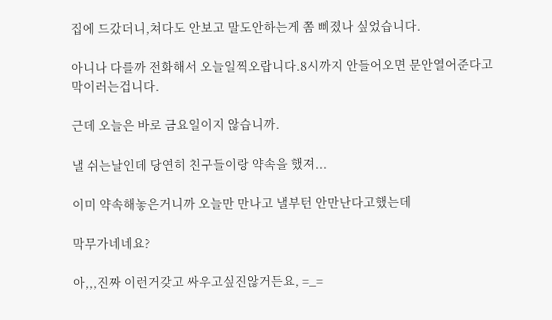집에 드갔더니,쳐다도 안보고 말도안하는게 쫌 삐졌나 싶었습니다.

아니나 다를까 전화해서 오늘일찍오랍니다.8시까지 안들어오면 문안열어준다고막이러는겁니다.

근데 오늘은 바로 금요일이지 않습니까.

낼 쉬는날인데 당연히 친구들이랑 약속을 했져...

이미 약속해놓은거니까 오늘만 만나고 낼부턴 안만난다고했는데

막무가네네요?

아,,,진짜 이런거갖고 싸우고싶진않거든요, =_=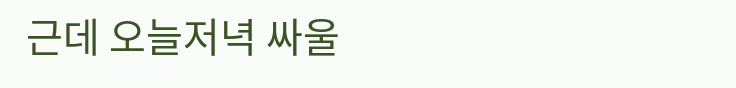근데 오늘저녁 싸울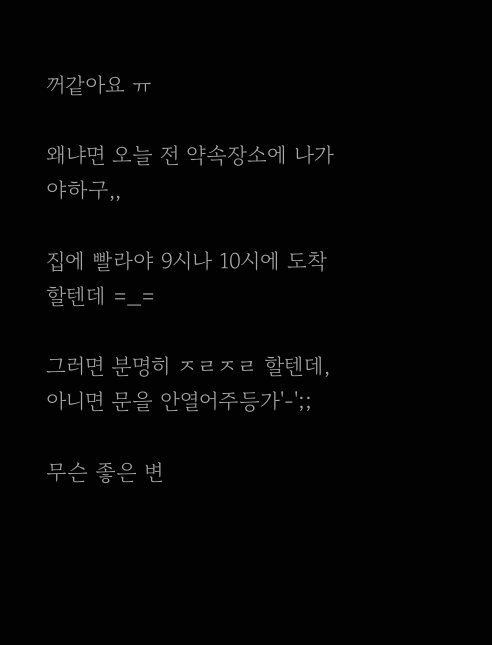꺼같아요 ㅠ

왜냐면 오늘 전 약속장소에 나가야하구,,

집에 빨라야 9시나 10시에 도착할텐데 =_=

그러면 분명히 ㅈㄹㅈㄹ 할텐데,아니면 문을 안열어주등가'-';;

무슨 좋은 변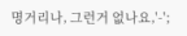명거리나, 그런거 없나요,'-';